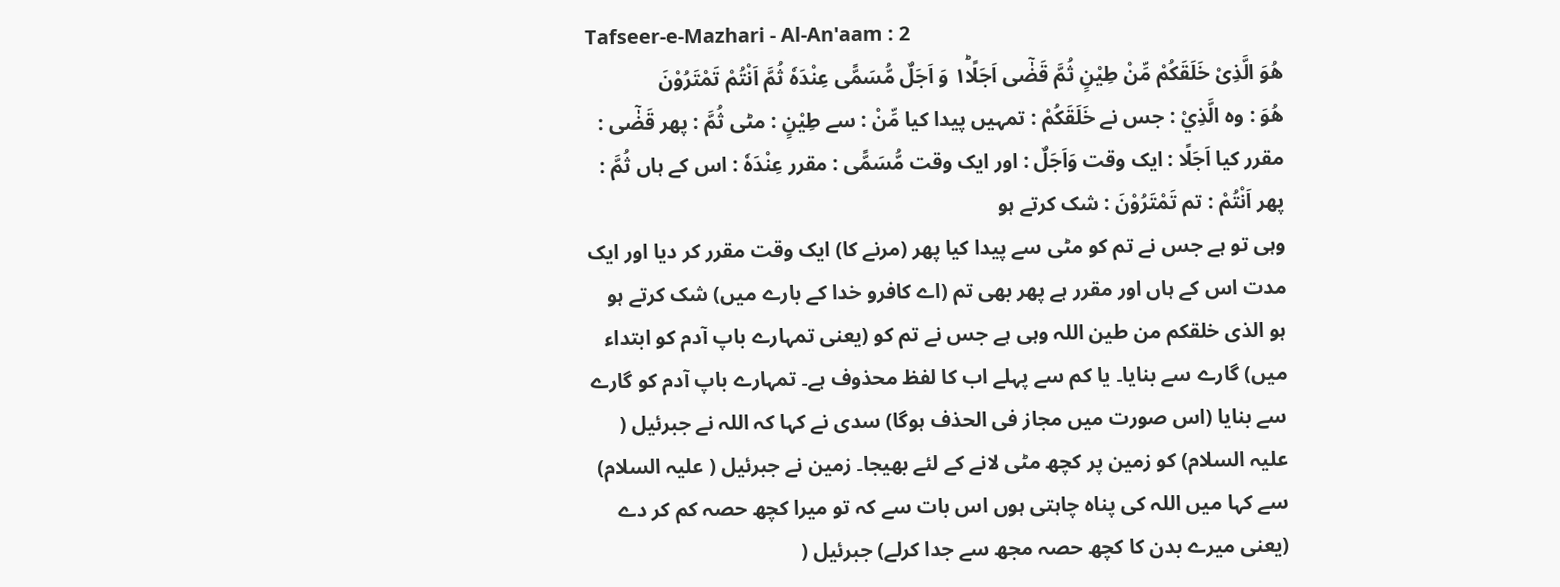Tafseer-e-Mazhari - Al-An'aam : 2
هُوَ الَّذِیْ خَلَقَكُمْ مِّنْ طِیْنٍ ثُمَّ قَضٰۤى اَجَلًا١ؕ وَ اَجَلٌ مُّسَمًّى عِنْدَهٗ ثُمَّ اَنْتُمْ تَمْتَرُوْنَ
هُوَ : وہ الَّذِيْ : جس نے خَلَقَكُمْ : تمہیں پیدا کیا مِّنْ : سے طِيْنٍ : مٹی ثُمَّ : پھر قَضٰٓى : مقرر کیا اَجَلًا : ایک وقت وَاَجَلٌ : اور ایک وقت مُّسَمًّى : مقرر عِنْدَهٗ : اس کے ہاں ثُمَّ : پھر اَنْتُمْ : تم تَمْتَرُوْنَ : شک کرتے ہو
وہی تو ہے جس نے تم کو مٹی سے پیدا کیا پھر (مرنے کا) ایک وقت مقرر کر دیا اور ایک مدت اس کے ہاں اور مقرر ہے پھر بھی تم (اے کافرو خدا کے بارے میں) شک کرتے ہو
ہو الذی خلقکم من طین اللہ وہی ہے جس نے تم کو (یعنی تمہارے باپ آدم کو ابتداء میں) گارے سے بنایا۔ یا کم سے پہلے اب کا لفظ محذوف ہے۔ تمہارے باپ آدم کو گارے سے بنایا (اس صورت میں مجاز فی الحذف ہوگا) سدی نے کہا کہ اللہ نے جبرئیل ( علیہ السلام) کو زمین پر کچھ مٹی لانے کے لئے بھیجا۔ زمین نے جبرئیل ( علیہ السلام) سے کہا میں اللہ کی پناہ چاہتی ہوں اس بات سے کہ تو میرا کچھ حصہ کم کر دے (یعنی میرے بدن کا کچھ حصہ مجھ سے جدا کرلے) جبرئیل (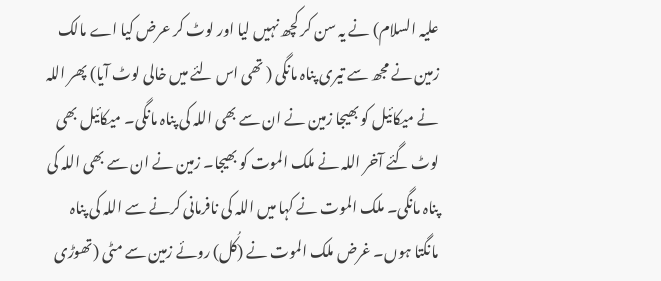علیہ السلام) نے یہ سن کر کچھ نہیں لیا اور لوٹ کر عرض کیا اے مالک زمین نے مجھ سے تیری پناہ مانگی ( تھی اس لئے میں خالی لوٹ آیا) پھر اللہ نے میکائیل کو بھیجا زمین نے ان سے بھی اللہ کی پناہ مانگی۔ میکائیل بھی لوٹ گئے آخر اللہ نے ملک الموت کو بھیجا۔ زمین نے ان سے بھی اللہ کی پناہ مانگی۔ ملک الموت نے کہا میں اللہ کی نافرمانی کرنے سے اللہ کی پناہ مانگتا ہوں۔ غرض ملک الموت نے (کُل) روئے زمین سے مٹی (تھوڑی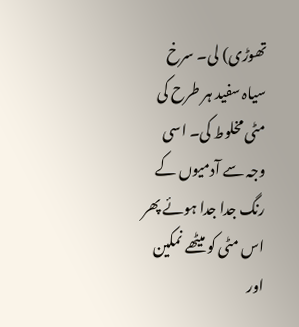تھوڑی) لی۔ سرخ سیاہ سفید ہر طرح کی مٹی مخلوط کی۔ اسی وجہ سے آدمیوں کے رنگ جدا جدا ہوئے پھر اس مٹی کو میٹھے نمکین اور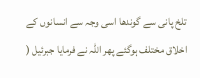تلخ پانی سے گوندھا اسی وجہ سے انسانوں کے اخلاق مختلف ہوگئے پھر اللہ نے فرمایا جبرئیل (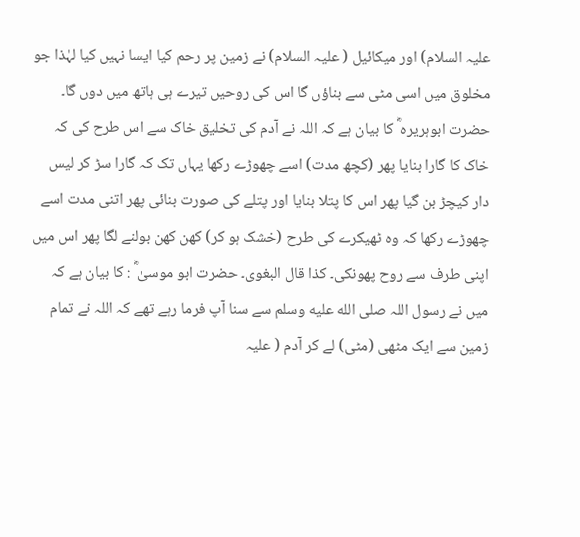علیہ السلام) اور میکائیل ( علیہ السلام) نے زمین پر رحم کیا ایسا نہیں کیا لہٰذا جو مخلوق میں اسی مٹی سے بناؤں گا اس کی روحیں تیرے ہی ہاتھ میں دوں گا۔ حضرت ابوہریرہ ؓ کا بیان ہے کہ اللہ نے آدم کی تخلیق خاک سے اس طرح کی کہ خاک کا گارا بنایا پھر (کچھ مدت) اسے چھوڑے رکھا یہاں تک کہ گارا سڑ کر لیس دار کیچڑ بن گیا پھر اس کا پتلا بنایا اور پتلے کی صورت بنائی پھر اتنی مدت اسے چھوڑے رکھا کہ وہ ٹھیکرے کی طرح (خشک ہو کر) کھن کھن بولنے لگا پھر اس میں اپنی طرف سے روح پھونکی۔ کذا قال البغوی۔ حضرت ابو موسیٰ ؓ : کا بیان ہے کہ میں نے رسول اللہ صلى الله عليه وسلم سے سنا آپ فرما رہے تھے کہ اللہ نے تمام زمین سے ایک مٹھی (مٹی) لے کر آدم ( علیہ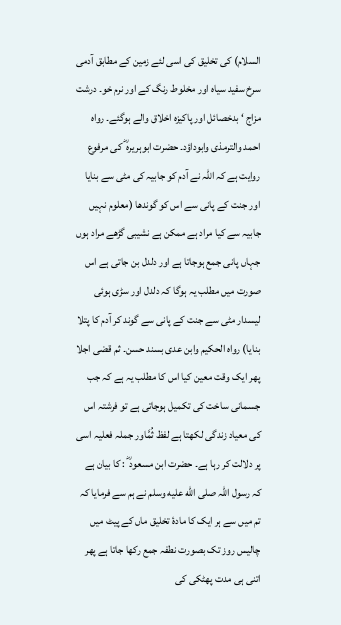السلام) کی تخلیق کی اسی لئے زمین کے مطابق آدمی سرخ سفید سیاہ اور مخلوط رنگ کے اور نرم خو۔ درشت مزاج ‘ بدخصائل اور پاکیزہ اخلاق والے ہوگئے۔ رواہ احمد والترمذی وابوداؤد۔ حضرت ابوہریرہ ؓ کی مرفوع روایت ہے کہ اللہ نے آدم کو جابیہ کی مٹی سے بنایا اور جنت کے پانی سے اس کو گوندھا (معلوم نہیں جابیہ سے کیا مراد ہے ممکن ہے نشیبی گڑھے مراد ہوں جہاں پانی جمع ہوجاتا ہے اور دلدل بن جاتی ہے اس صورت میں مطلب یہ ہوگا کہ دلدل اور سڑی ہوئی لیسدار مٹی سے جنت کے پانی سے گوند کر آدم کا پتلا بنایا) رواہ الحکیم وابن عدی بسند حسن۔ ثم قضی اجلا پھر ایک وقت معین کیا اس کا مطلب یہ ہے کہ جب جسمانی ساخت کی تکمیل ہوجاتی ہے تو فرشتہ اس کی معیاد زندگی لکھتا ہے لفظ ثُمَّاور جملہ فعلیہ اسی پر دلالت کر رہا ہے۔ حضرت ابن مسعود ؓ : کا بیان ہے کہ رسول اللہ صلى الله عليه وسلم نے ہم سے فرمایا کہ تم میں سے ہر ایک کا مادۂ تخلیق ماں کے پیٹ میں چالیس روز تک بصورت نطفہ جمع رکھا جاتا ہے پھر اتنی ہی مدت پھٹکی کی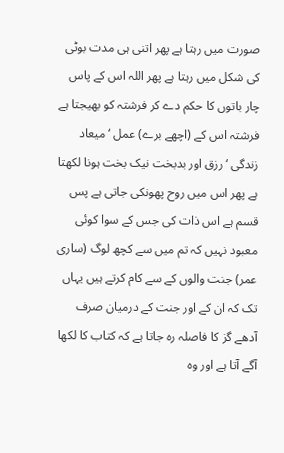صورت میں رہتا ہے پھر اتنی ہی مدت بوٹی کی شکل میں رہتا ہے پھر اللہ اس کے پاس چار باتوں کا حکم دے کر فرشتہ کو بھیجتا ہے فرشتہ اس کے (اچھے برے) عمل ‘ میعاد زندگی ‘ رزق اور بدبخت نیک بخت ہونا لکھتا ہے پھر اس میں روح پھونکی جاتی ہے پس قسم ہے اس ذات کی جس کے سوا کوئی معبود نہیں کہ تم میں سے کچھ لوگ (ساری عمر) جنت والوں کے سے کام کرتے ہیں یہاں تک کہ ان کے اور جنت کے درمیان صرف آدھے گز کا فاصلہ رہ جاتا ہے کہ کتاب کا لکھا آگے آتا ہے اور وہ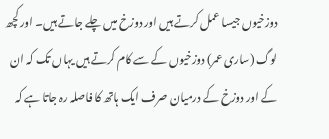دوزخیوں جیسا عمل کرتے ہیں اور دوزخ میں چلے جاتے ہیں۔ اور کچھ لوگ (ساری عمر) دوزخیوں کے سے کام کرتے ہیں یہاں تک کہ ان کے اور دوزخ کے درمیان صرف ایک ہاتھ کا فاصلہ رہ جاتا ہے کہ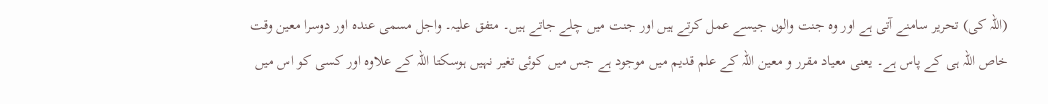(اللہ کی) تحریر سامنے آتی ہے اور وہ جنت والوں جیسے عمل کرتے ہیں اور جنت میں چلے جاتے ہیں۔ متفق علیہ۔ واجل مسمی عندہ اور دوسرا معین وقت خاص اللہ ہی کے پاس ہے۔ یعنی معیاد مقرر و معین اللہ کے علم قدیم میں موجود ہے جس میں کوئی تغیر نہیں ہوسکتا اللہ کے علاوہ اور کسی کو اس میں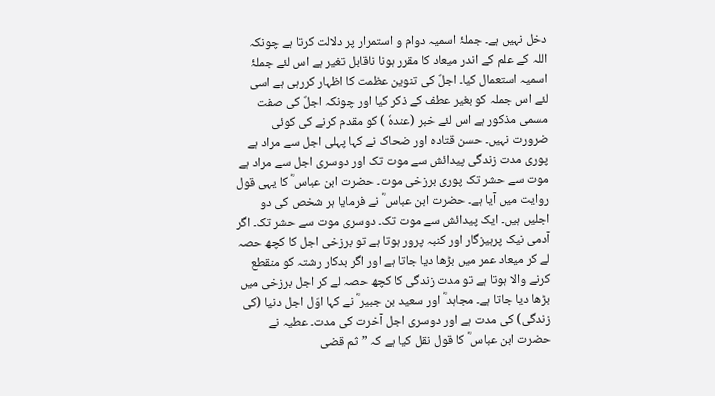دخل نہیں ہے۔ جملۂ اسمیہ دوام و استمرار پر دلالت کرتا ہے چونکہ اللہ کے علم کے اندر میعاد کا مقرر ہونا ناقابل تغیر ہے اس لئے جملۂ اسمیہ استعمال کیا۔ اجلٌ کی تنوین عظمت کا اظہار کررہی ہے اسی لئے اس جملہ کو بغیر عطف کے ذکر کیا اور چونکہ اجلٌ کی صفت مسمی مذکور ہے اس لئے خبر (عندہٗ ) کو مقدم کرنے کی کوئی ضرورت نہیں۔ حسن قتادہ اور ضحاک نے کہا پہلی اجل سے مراد ہے پوری مدت زندگی پیدائش سے موت تک اور دوسری اجل سے مراد ہے موت سے حشر تک پوری برزخی موت۔ حضرت ابن عباس ؓ کا یہی قول روایت میں آیا ہے۔ حضرت ابن عباس ؓ نے فرمایا ہر شخص کی دو اجلیں ہیں۔ ایک پیدائش سے موت تک۔ دوسری موت سے حشر تک۔ اگر آدمی نیک پرہیزگار اور کنبہ پرور ہوتا ہے تو برزخی اجل کا کچھ حصہ لے کر میعاد عمر میں بڑھا دیا جاتا ہے اور اگر بدکار رشتہ کو منقطع کرنے والا ہوتا ہے تو مدت زندگی کا کچھ حصہ لے کر اجل برزخی میں بڑھا دیا جاتا ہے۔ مجاہد ؓ اور سعید بن جبیر ؓ نے کہا اوّل اجل دنیا (کی زندگی) کی مدت ہے اور دوسری اجل آخرت کی مدت۔ عطیہ نے حضرت ابن عباس ؓ کا قول نقل کیا ہے کہ ” ثم قضی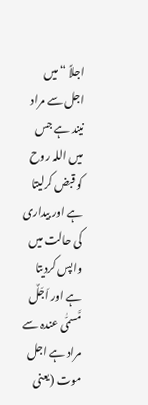اجلاً “ میں اجل سے مراد نیند ہے جس میں اللہ روح کو قبض کرلیتا ہے اور بیداری کی حالت میں واپس کردیتا ہے اور اَجَلٌ مَّسمّٰی عندہ سے مراد ہے اجل موت (یعنی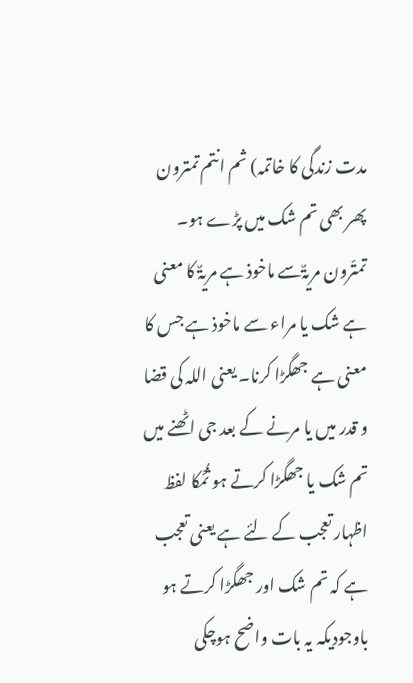مدت زندگی کا خاتمہ) ثم انتم تمترون پھر بھی تم شک میں پڑے ہو۔ تمتّرون مریۃٌسے ماخوذ ہے مریۃٌ کا معنی ہے شک یا مراء سے ماخوذ ہے جس کا معنی ہے جھگڑا کرنا۔ یعنی اللہ کی قضا و قدر میں یا مرنے کے بعد جی اٹھنے میں تم شک یا جھگڑا کرتے ہو ثُمَّکا لفظ اظہار تعجب کے لئے ہے یعنی تعجب ہے کہ تم شک اور جھگڑا کرتے ہو باوجودیکہ یہ بات واضح ہوچکی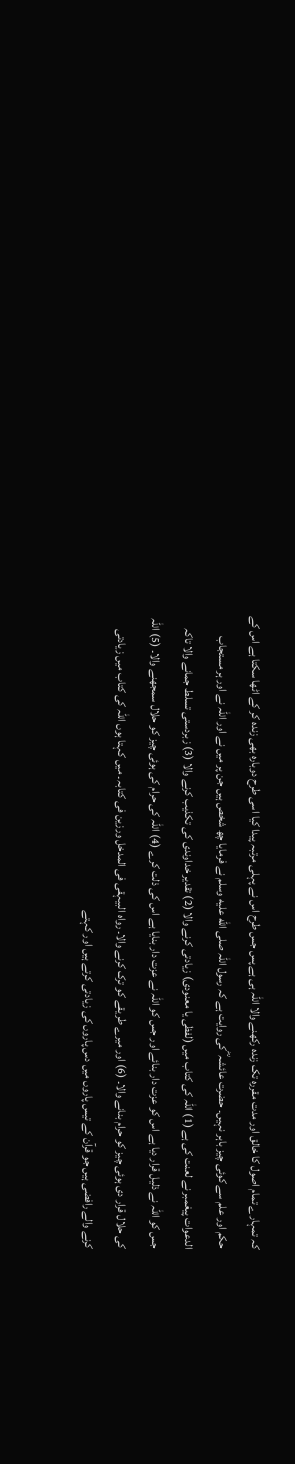کہ تمہارے تمام اصول کا خالق اور مدت مقررہ تک زندہ رکھنے والا اللہ ہی ہے پس جس طرح اس نے پہلی مرتبہ پیدا کیا اسی طرح دوبارہ بھی زندہ کر کے اٹھا سکتا ہے اس کے حکم اور علم سے کوئی چیز باہر نہیں۔ حضرت عائشہ ؓ کی روایت ہے کہ رسول اللہ صلى الله عليه وسلم نے فرمایا چھ شخص ہیں جن پر میں نے اور اللہ نے اور ہر مستجاب الدعوات پیغمبر نے لعنت کی ہے (1) اللہ کی کتاب میں (لفظی یا معنودی) زیادتی کرنے والا (2) تقدیر خداوندی کی تکذیب کرنے والا (3) زبردستی تسلط جمانے والا تاکہ جس کو اللہ نے ذلیل قرار دیا ہے اس کو عزت دار بنائے اور جس کو اللہ نے عزت دار بنایا ہے اس کی ذلت کرے (4) اللہ کی حرام کی ہوئی چیز کو حلال سمجھنے والا۔ (5) اللہ کی حلال قرار دی ہوئی چیز کو حرام بنانے والا۔ (6) اور میرے طریقے کو ترک کرنے والا۔ رواہ البیہقی فی المدخل ورزین فی کتابہ۔ میں کہتا ہوں اللہ کی کتاب میں زیادتی کرنے والے رافضی ہیں جو قرآن کے تیس پاروں میں دس پاروں کی زیادتی کرتے ہیں اور کہتے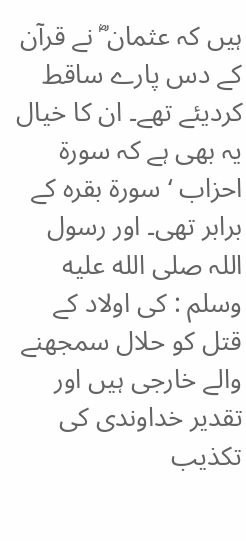ہیں کہ عثمان ؓ نے قرآن کے دس پارے ساقط کردیئے تھے۔ ان کا خیال یہ بھی ہے کہ سورة احزاب ‘ سورة بقرہ کے برابر تھی۔ اور رسول اللہ صلى الله عليه وسلم : کی اولاد کے قتل کو حلال سمجھنے والے خارجی ہیں اور تقدیر خداوندی کی تکذیب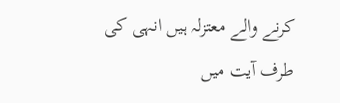کرنے والے معتزلہ ہیں انہی کی طرف آیت میں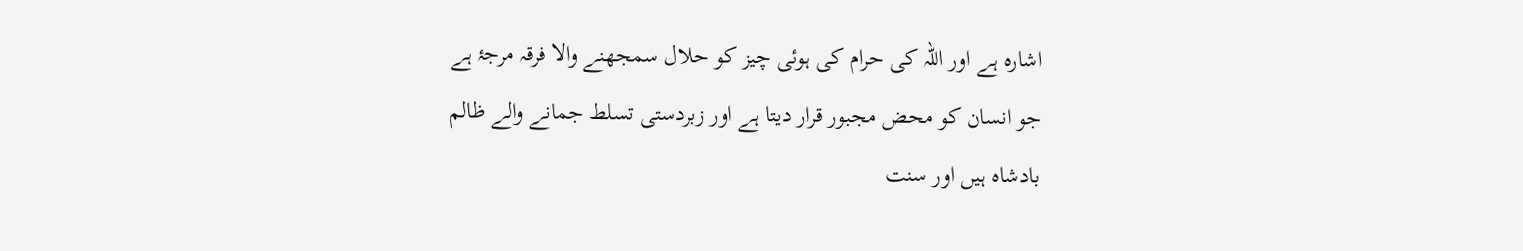اشارہ ہے اور اللہ کی حرام کی ہوئی چیز کو حلال سمجھنے والا فرقہ مرجۂ ہے جو انسان کو محض مجبور قرار دیتا ہے اور زبردستی تسلط جمانے والے ظالم بادشاہ ہیں اور سنت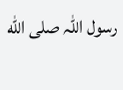رسول اللہ صلى الله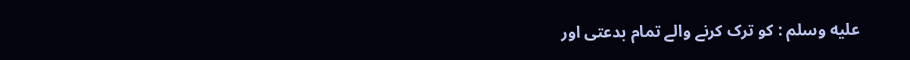عليه وسلم : کو ترک کرنے والے تمام بدعتی اور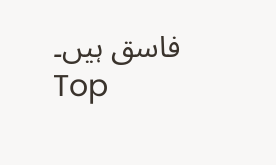فاسق ہیں۔
Top